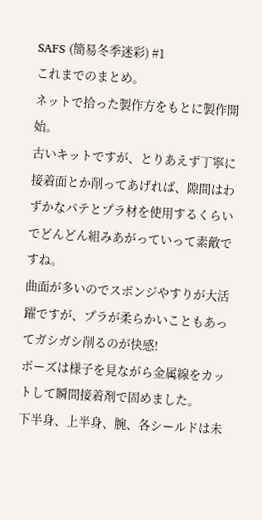SAFS (簡易冬季迷彩) #1
これまでのまとめ。
ネットで拾った製作方をもとに製作開始。
古いキットですが、とりあえず丁寧に接着面とか削ってあげれば、隙間はわずかなパテとプラ材を使用するくらいでどんどん組みあがっていって素敵ですね。
曲面が多いのでスポンジやすりが大活躍ですが、プラが柔らかいこともあってガシガシ削るのが快感!
ポーズは様子を見ながら金属線をカットして瞬間接着剤で固めました。
下半身、上半身、腕、各シールドは未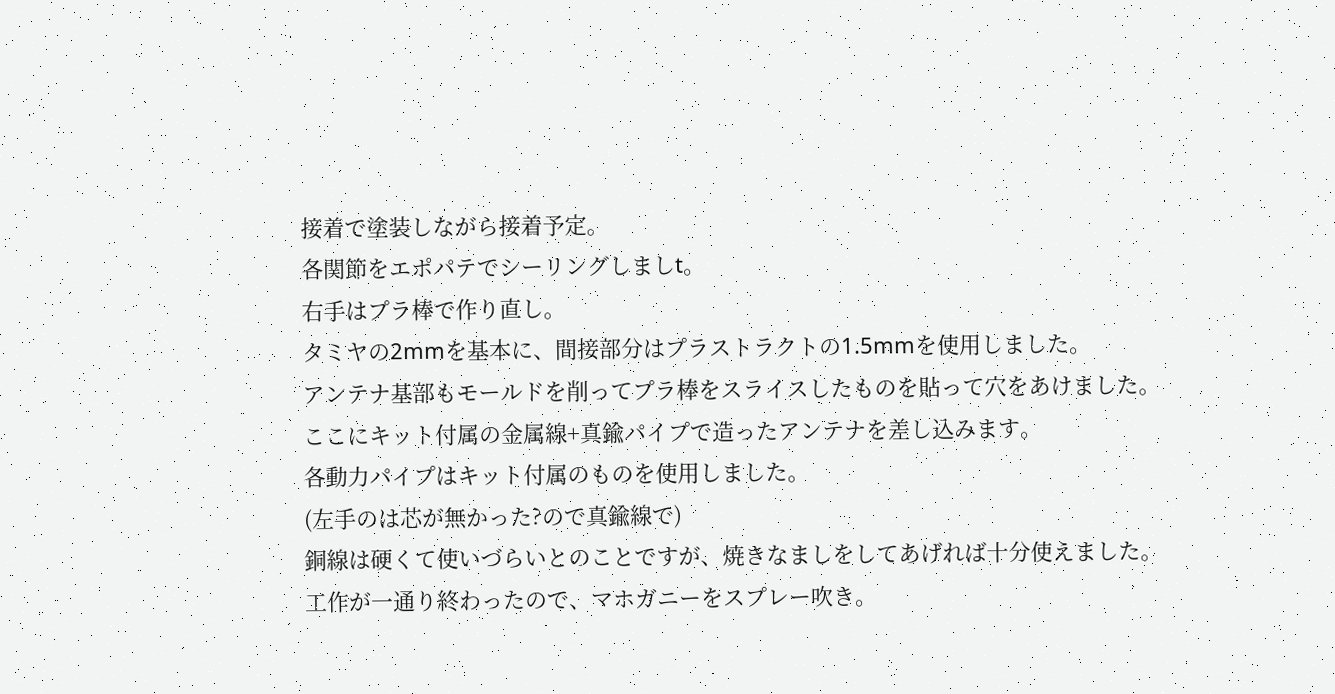接着で塗装しながら接着予定。
各関節をエポパテでシーリングしましt。
右手はプラ棒で作り直し。
タミヤの2mmを基本に、間接部分はプラストラクトの1.5mmを使用しました。
アンテナ基部もモールドを削ってプラ棒をスライスしたものを貼って穴をあけました。
ここにキット付属の金属線+真鍮パイプで造ったアンテナを差し込みます。
各動力パイプはキット付属のものを使用しました。
(左手のは芯が無かった?ので真鍮線で)
銅線は硬くて使いづらいとのことですが、焼きなましをしてあげれば十分使えました。
工作が一通り終わったので、マホガニーをスプレー吹き。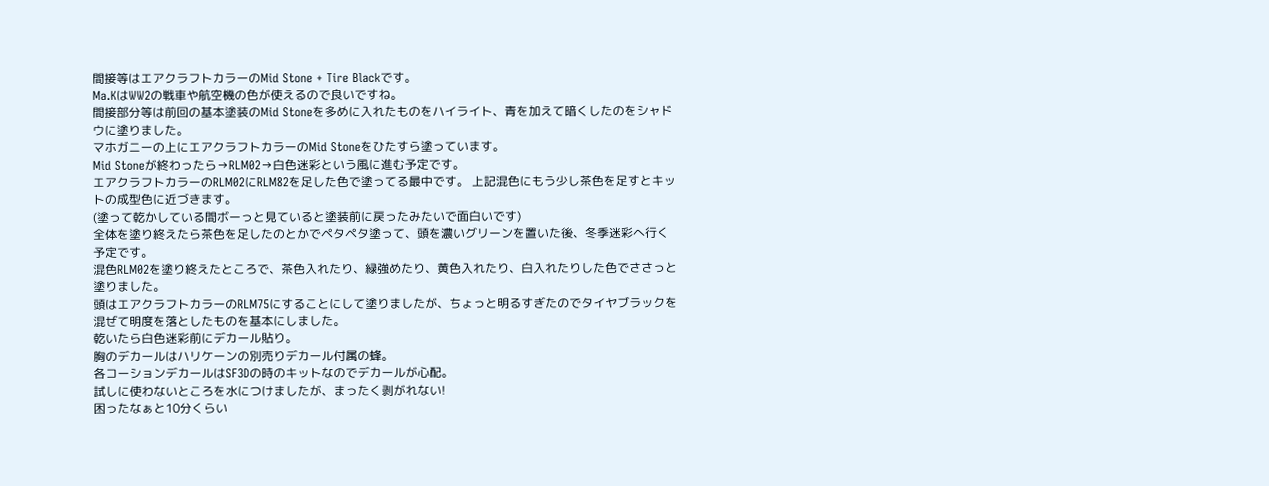間接等はエアクラフトカラーのMid Stone + Tire Blackです。
Ma.KはWW2の戦車や航空機の色が使えるので良いですね。
間接部分等は前回の基本塗装のMid Stoneを多めに入れたものをハイライト、青を加えて暗くしたのをシャドウに塗りました。
マホガニーの上にエアクラフトカラーのMid Stoneをひたすら塗っています。
Mid Stoneが終わったら→RLM02→白色迷彩という風に進む予定です。
エアクラフトカラーのRLM02にRLM82を足した色で塗ってる最中です。 上記混色にもう少し茶色を足すとキットの成型色に近づきます。
(塗って乾かしている間ボーっと見ていると塗装前に戻ったみたいで面白いです)
全体を塗り終えたら茶色を足したのとかでペタペタ塗って、頭を濃いグリーンを置いた後、冬季迷彩へ行く予定です。
混色RLM02を塗り終えたところで、茶色入れたり、緑強めたり、黄色入れたり、白入れたりした色でささっと塗りました。
頭はエアクラフトカラーのRLM75にすることにして塗りましたが、ちょっと明るすぎたのでタイヤブラックを混ぜて明度を落としたものを基本にしました。
乾いたら白色迷彩前にデカール貼り。
胸のデカールはハリケーンの別売りデカール付属の蜂。
各コーションデカールはSF3Dの時のキットなのでデカールが心配。
試しに使わないところを水につけましたが、まったく剥がれない!
困ったなぁと10分くらい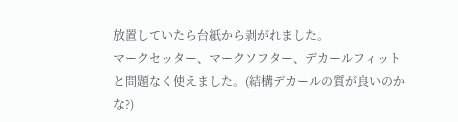放置していたら台紙から剥がれました。
マークセッター、マークソフター、デカールフィットと問題なく使えました。(結構デカールの質が良いのかな?)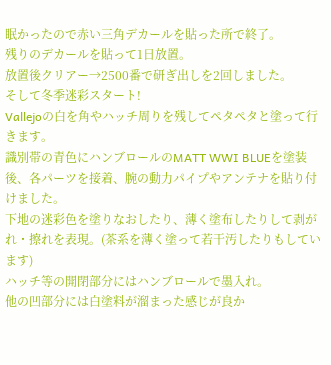眠かったので赤い三角デカールを貼った所で終了。
残りのデカールを貼って1日放置。
放置後クリアー→2500番で研ぎ出しを2回しました。
そして冬季迷彩スタート!
Vallejoの白を角やハッチ周りを残してペタペタと塗って行きます。
識別帯の青色にハンブロールのMATT WWI BLUEを塗装後、各パーツを接着、腕の動力パイプやアンテナを貼り付けました。
下地の迷彩色を塗りなおしたり、薄く塗布したりして剥がれ・擦れを表現。(茶系を薄く塗って若干汚したりもしています)
ハッチ等の開閉部分にはハンブロールで墨入れ。
他の凹部分には白塗料が溜まった感じが良か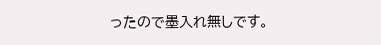ったので墨入れ無しです。